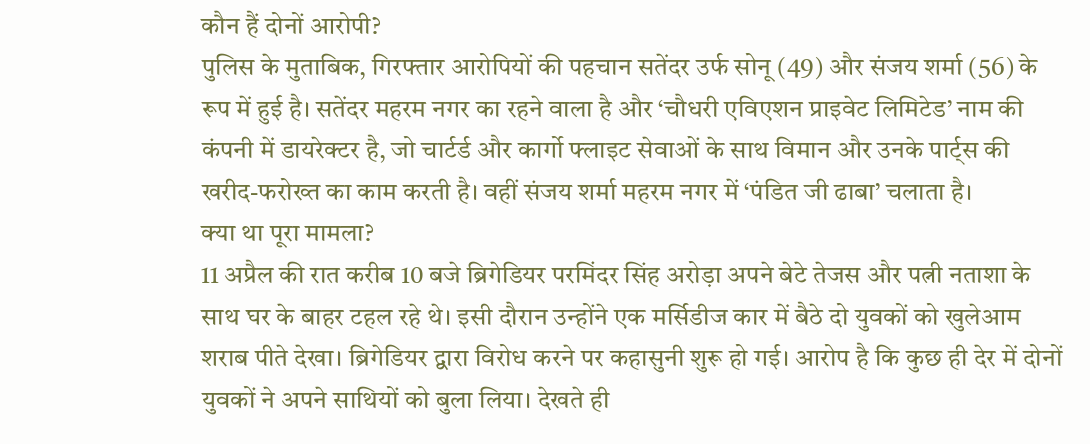कौन हैं दोनों आरोपी?
पुलिस के मुताबिक, गिरफ्तार आरोपियों की पहचान सतेंदर उर्फ सोनू (49) और संजय शर्मा (56) के रूप में हुई है। सतेंदर महरम नगर का रहने वाला है और ‘चौधरी एविएशन प्राइवेट लिमिटेड’ नाम की कंपनी में डायरेक्टर है, जो चार्टर्ड और कार्गो फ्लाइट सेवाओं के साथ विमान और उनके पार्ट्स की खरीद-फरोख्त का काम करती है। वहीं संजय शर्मा महरम नगर में ‘पंडित जी ढाबा’ चलाता है।
क्या था पूरा मामला?
11 अप्रैल की रात करीब 10 बजे ब्रिगेडियर परमिंदर सिंह अरोड़ा अपने बेटे तेजस और पत्नी नताशा के साथ घर के बाहर टहल रहे थे। इसी दौरान उन्होंने एक मर्सिडीज कार में बैठे दो युवकों को खुलेआम शराब पीते देखा। ब्रिगेडियर द्वारा विरोध करने पर कहासुनी शुरू हो गई। आरोप है कि कुछ ही देर में दोनों युवकों ने अपने साथियों को बुला लिया। देखते ही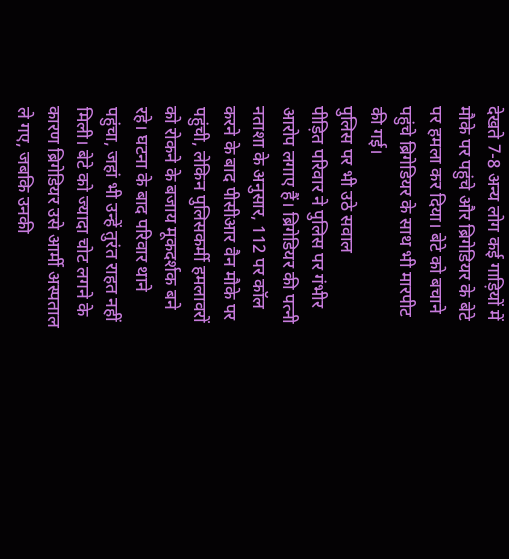देखते 7-8 अन्य लोग कई गाड़ियों में मौके पर पहुंचे और ब्रिगेडियर के बेटे पर हमला कर दिया। बेटे को बचाने पहुंचे ब्रिगेडियर के साथ भी मारपीट की गई।
पुलिस पर भी उठे सवाल
पीड़ित परिवार ने पुलिस पर गंभीर आरोप लगाए हैं। ब्रिगेडियर की पत्नी नताशा के अनुसार, 112 पर कॉल करने के बाद पीसीआर वैन मौके पर पहुंची, लेकिन पुलिसकर्मी हमलावरों को रोकने के बजाय मूकदर्शक बने रहे। घटना के बाद परिवार थाने पहुंचा, जहां भी उन्हें तुरंत राहत नहीं मिली। बेटे को ज्यादा चोट लगने के कारण ब्रिगेडियर उसे आर्मी अस्पताल ले गए, जबकि उनकी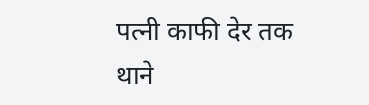पत्नी काफी देर तक थाने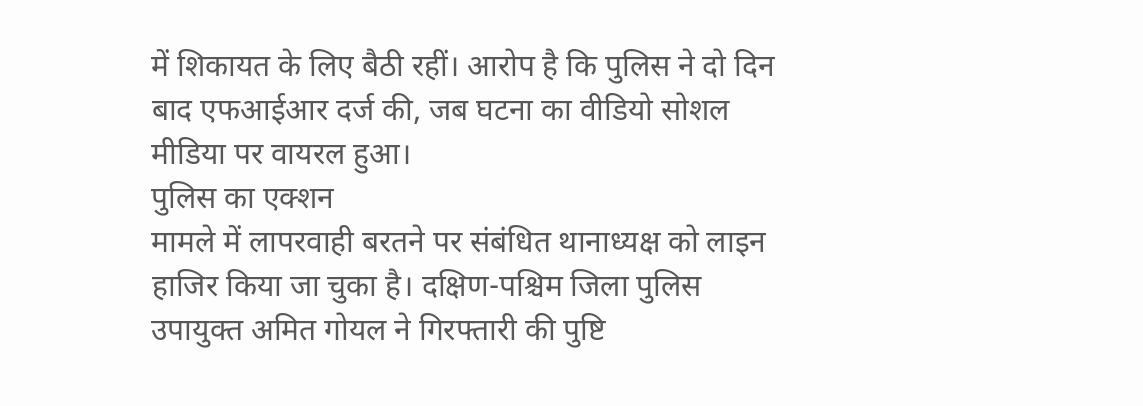में शिकायत के लिए बैठी रहीं। आरोप है कि पुलिस ने दो दिन बाद एफआईआर दर्ज की, जब घटना का वीडियो सोशल मीडिया पर वायरल हुआ।
पुलिस का एक्शन
मामले में लापरवाही बरतने पर संबंधित थानाध्यक्ष को लाइन हाजिर किया जा चुका है। दक्षिण-पश्चिम जिला पुलिस उपायुक्त अमित गोयल ने गिरफ्तारी की पुष्टि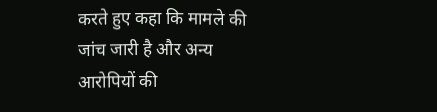करते हुए कहा कि मामले की जांच जारी है और अन्य आरोपियों की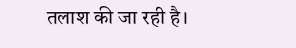तलाश की जा रही है।